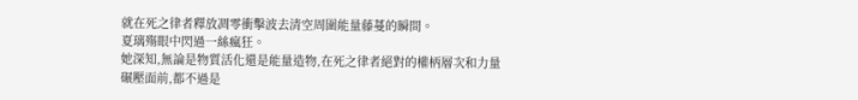就在死之律者釋放凋零衝擊波去清空周圍能量藤蔓的瞬間。
夏璃殤眼中閃過一絲瘋狂。
她深知,無論是物質活化還是能量造物,在死之律者絕對的權柄層次和力量碾壓面前,都不過是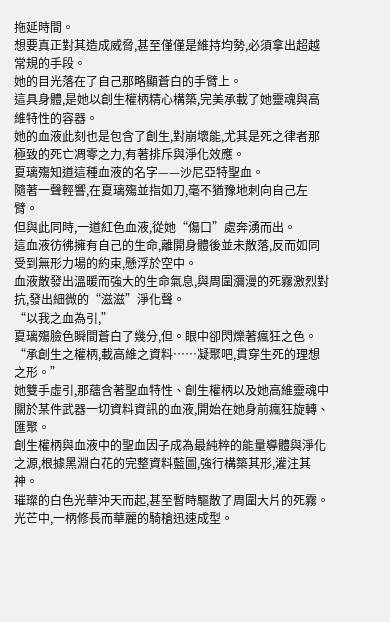拖延時間。
想要真正對其造成威脅,甚至僅僅是維持均勢,必須拿出超越常規的手段。
她的目光落在了自己那略顯蒼白的手臂上。
這具身體,是她以創生權柄精心構築,完美承載了她靈魂與高維特性的容器。
她的血液此刻也是包含了創生,對崩壞能,尤其是死之律者那極致的死亡凋零之力,有著排斥與淨化效應。
夏璃殤知道這種血液的名字——沙尼亞特聖血。
隨著一聲輕響,在夏璃殤並指如刀,毫不猶豫地刺向自己左臂。
但與此同時,一道紅色血液,從她“傷口”處奔湧而出。
這血液彷彿擁有自己的生命,離開身體後並未散落,反而如同受到無形力場的約束,懸浮於空中。
血液散發出溫暖而強大的生命氣息,與周圍瀰漫的死霧激烈對抗,發出細微的“滋滋”淨化聲。
“以我之血為引,”
夏璃殤臉色瞬間蒼白了幾分,但。眼中卻閃爍著瘋狂之色。
“承創生之權柄,載高維之資料……凝聚吧,貫穿生死的理想之形。”
她雙手虛引,那蘊含著聖血特性、創生權柄以及她高維靈魂中關於某件武器一切資料資訊的血液,開始在她身前瘋狂旋轉、匯聚。
創生權柄與血液中的聖血因子成為最純粹的能量導體與淨化之源,根據黑淵白花的完整資料藍圖,強行構築其形,灌注其神。
璀璨的白色光華沖天而起,甚至暫時驅散了周圍大片的死霧。
光芒中,一柄修長而華麗的騎槍迅速成型。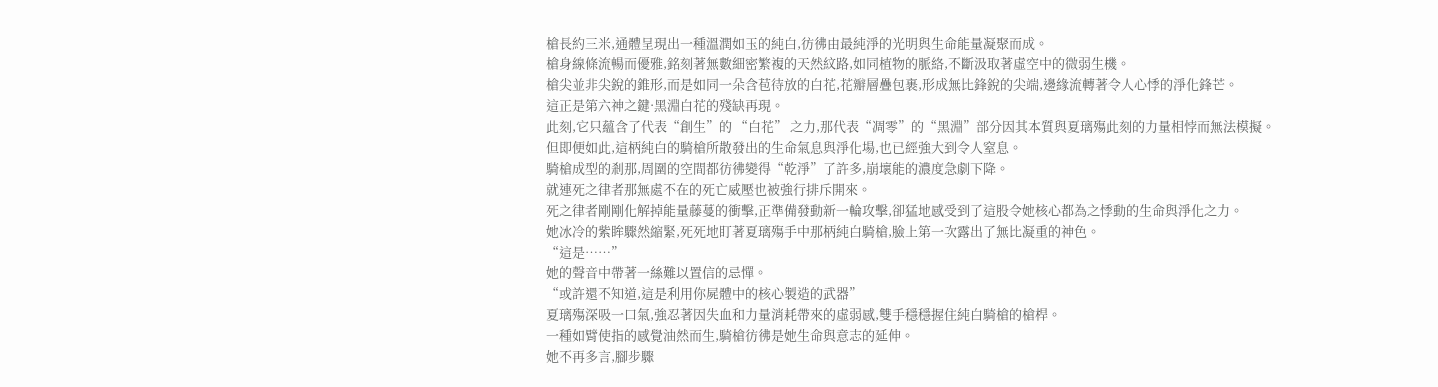槍長約三米,通體呈現出一種溫潤如玉的純白,彷彿由最純淨的光明與生命能量凝聚而成。
槍身線條流暢而優雅,銘刻著無數細密繁複的天然紋路,如同植物的脈絡,不斷汲取著虛空中的微弱生機。
槍尖並非尖銳的錐形,而是如同一朵含苞待放的白花,花瓣層疊包裹,形成無比鋒銳的尖端,邊緣流轉著令人心悸的淨化鋒芒。
這正是第六神之鍵·黑淵白花的殘缺再現。
此刻,它只蘊含了代表“創生”的 “白花” 之力,那代表“凋零”的“黑淵”部分因其本質與夏璃殤此刻的力量相悖而無法模擬。
但即便如此,這柄純白的騎槍所散發出的生命氣息與淨化場,也已經強大到令人窒息。
騎槍成型的剎那,周圍的空間都彷彿變得“乾淨”了許多,崩壞能的濃度急劇下降。
就連死之律者那無處不在的死亡威壓也被強行排斥開來。
死之律者剛剛化解掉能量藤蔓的衝擊,正準備發動新一輪攻擊,卻猛地感受到了這股令她核心都為之悸動的生命與淨化之力。
她冰冷的紫眸驟然縮緊,死死地盯著夏璃殤手中那柄純白騎槍,臉上第一次露出了無比凝重的神色。
“這是……”
她的聲音中帶著一絲難以置信的忌憚。
“或許還不知道,這是利用你屍體中的核心製造的武器”
夏璃殤深吸一口氣,強忍著因失血和力量消耗帶來的虛弱感,雙手穩穩握住純白騎槍的槍桿。
一種如臂使指的感覺油然而生,騎槍彷彿是她生命與意志的延伸。
她不再多言,腳步驟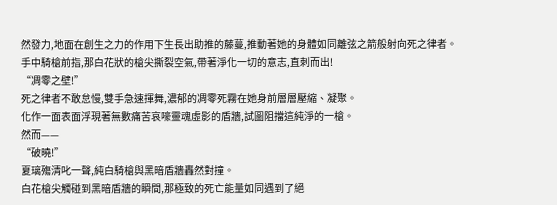然發力,地面在創生之力的作用下生長出助推的藤蔓,推動著她的身體如同離弦之箭般射向死之律者。
手中騎槍前指,那白花狀的槍尖撕裂空氣,帶著淨化一切的意志,直刺而出!
“凋零之壁!”
死之律者不敢怠慢,雙手急速揮舞,濃郁的凋零死霧在她身前層層壓縮、凝聚。
化作一面表面浮現著無數痛苦哀嚎靈魂虛影的盾牆,試圖阻擋這純淨的一槍。
然而——
“破曉!”
夏璃殤清叱一聲,純白騎槍與黑暗盾牆轟然對撞。
白花槍尖觸碰到黑暗盾牆的瞬間,那極致的死亡能量如同遇到了絕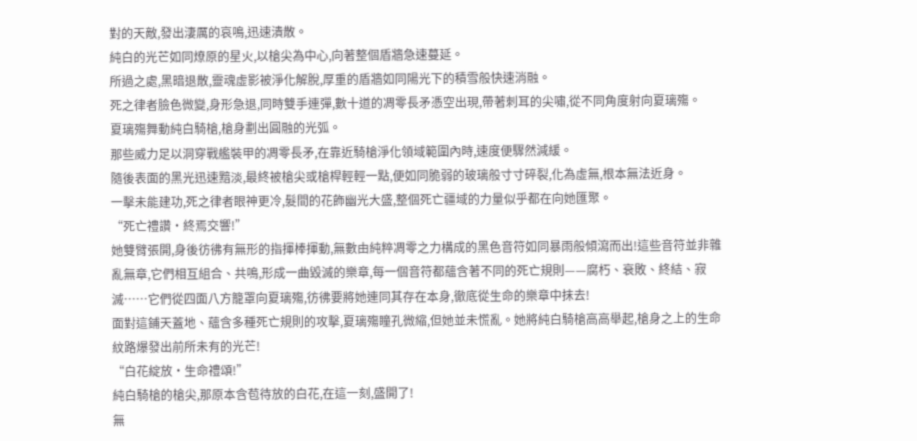對的天敵,發出淒厲的哀鳴,迅速潰散。
純白的光芒如同燎原的星火,以槍尖為中心,向著整個盾牆急速蔓延。
所過之處,黑暗退散,靈魂虛影被淨化解脫,厚重的盾牆如同陽光下的積雪般快速消融。
死之律者臉色微變,身形急退,同時雙手連彈,數十道的凋零長矛憑空出現,帶著刺耳的尖嘯,從不同角度射向夏璃殤。
夏璃殤舞動純白騎槍,槍身劃出圓融的光弧。
那些威力足以洞穿戰艦裝甲的凋零長矛,在靠近騎槍淨化領域範圍內時,速度便驟然減緩。
隨後表面的黑光迅速黯淡,最終被槍尖或槍桿輕輕一點,便如同脆弱的玻璃般寸寸碎裂,化為虛無,根本無法近身。
一擊未能建功,死之律者眼神更冷,髮間的花飾幽光大盛,整個死亡疆域的力量似乎都在向她匯聚。
“死亡禮讚·終焉交響!”
她雙臂張開,身後彷彿有無形的指揮棒揮動,無數由純粹凋零之力構成的黑色音符如同暴雨般傾瀉而出!這些音符並非雜亂無章,它們相互組合、共鳴,形成一曲毀滅的樂章,每一個音符都蘊含著不同的死亡規則——腐朽、衰敗、終結、寂滅……它們從四面八方籠罩向夏璃殤,彷彿要將她連同其存在本身,徹底從生命的樂章中抹去!
面對這鋪天蓋地、蘊含多種死亡規則的攻擊,夏璃殤瞳孔微縮,但她並未慌亂。她將純白騎槍高高舉起,槍身之上的生命紋路爆發出前所未有的光芒!
“白花綻放·生命禮頌!”
純白騎槍的槍尖,那原本含苞待放的白花,在這一刻,盛開了!
無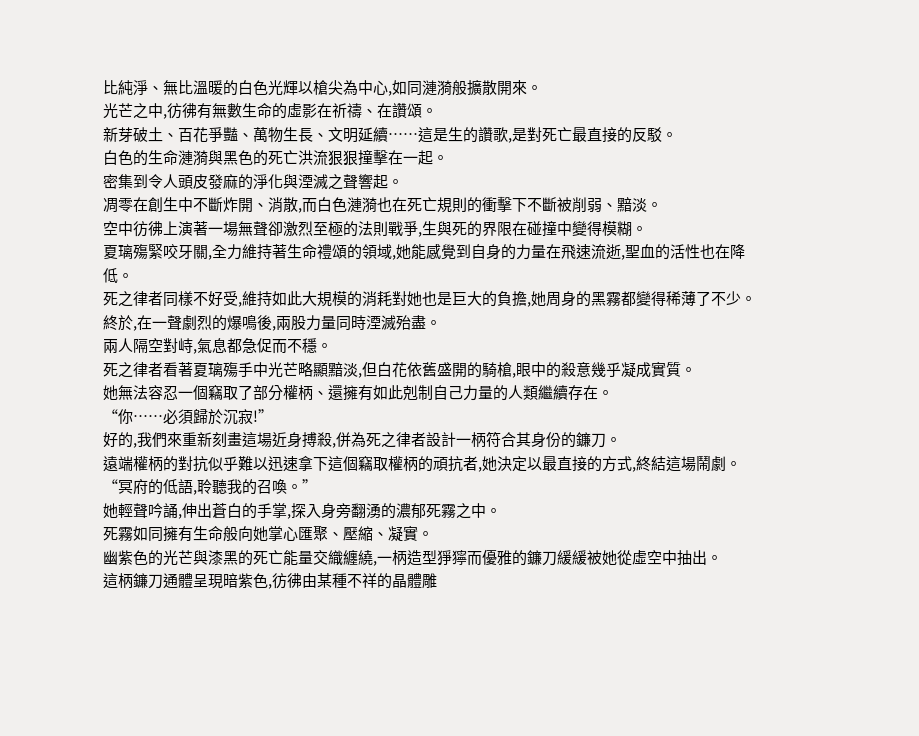比純淨、無比溫暖的白色光輝以槍尖為中心,如同漣漪般擴散開來。
光芒之中,彷彿有無數生命的虛影在祈禱、在讚頌。
新芽破土、百花爭豔、萬物生長、文明延續……這是生的讚歌,是對死亡最直接的反駁。
白色的生命漣漪與黑色的死亡洪流狠狠撞擊在一起。
密集到令人頭皮發麻的淨化與湮滅之聲響起。
凋零在創生中不斷炸開、消散,而白色漣漪也在死亡規則的衝擊下不斷被削弱、黯淡。
空中彷彿上演著一場無聲卻激烈至極的法則戰爭,生與死的界限在碰撞中變得模糊。
夏璃殤緊咬牙關,全力維持著生命禮頌的領域,她能感覺到自身的力量在飛速流逝,聖血的活性也在降低。
死之律者同樣不好受,維持如此大規模的消耗對她也是巨大的負擔,她周身的黑霧都變得稀薄了不少。
終於,在一聲劇烈的爆鳴後,兩股力量同時湮滅殆盡。
兩人隔空對峙,氣息都急促而不穩。
死之律者看著夏璃殤手中光芒略顯黯淡,但白花依舊盛開的騎槍,眼中的殺意幾乎凝成實質。
她無法容忍一個竊取了部分權柄、還擁有如此剋制自己力量的人類繼續存在。
“你……必須歸於沉寂!”
好的,我們來重新刻畫這場近身搏殺,併為死之律者設計一柄符合其身份的鐮刀。
遠端權柄的對抗似乎難以迅速拿下這個竊取權柄的頑抗者,她決定以最直接的方式,終結這場鬧劇。
“冥府的低語,聆聽我的召喚。”
她輕聲吟誦,伸出蒼白的手掌,探入身旁翻湧的濃郁死霧之中。
死霧如同擁有生命般向她掌心匯聚、壓縮、凝實。
幽紫色的光芒與漆黑的死亡能量交織纏繞,一柄造型猙獰而優雅的鐮刀緩緩被她從虛空中抽出。
這柄鐮刀通體呈現暗紫色,彷彿由某種不祥的晶體雕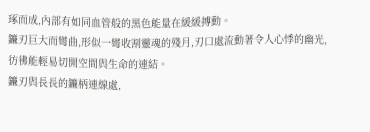琢而成,內部有如同血管般的黑色能量在緩緩搏動。
鐮刃巨大而彎曲,形似一彎收割靈魂的殘月,刃口處流動著令人心悸的幽光,彷彿能輕易切開空間與生命的連結。
鐮刃與長長的鐮柄連線處,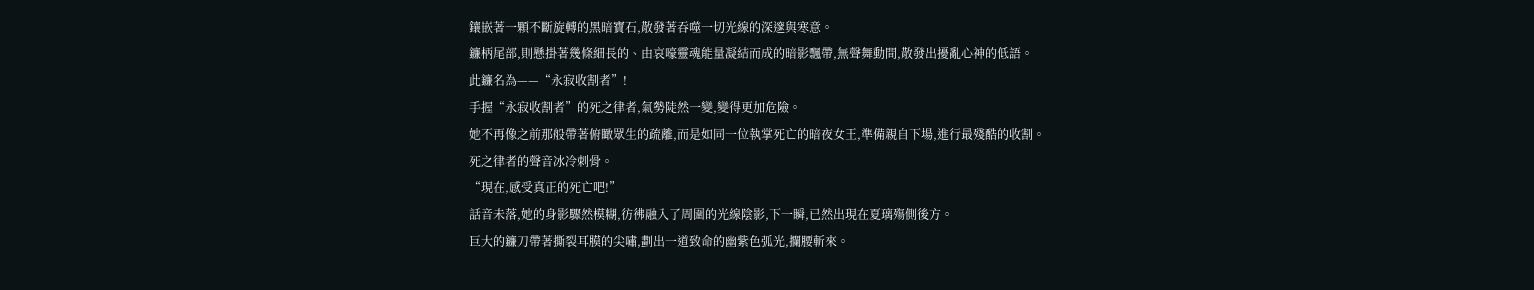鑲嵌著一顆不斷旋轉的黑暗寶石,散發著吞噬一切光線的深邃與寒意。
鐮柄尾部,則懸掛著幾條細長的、由哀嚎靈魂能量凝結而成的暗影飄帶,無聲舞動間,散發出擾亂心神的低語。
此鐮名為——“永寂收割者”!
手握“永寂收割者”的死之律者,氣勢陡然一變,變得更加危險。
她不再像之前那般帶著俯瞰眾生的疏離,而是如同一位執掌死亡的暗夜女王,準備親自下場,進行最殘酷的收割。
死之律者的聲音冰冷刺骨。
“現在,感受真正的死亡吧!”
話音未落,她的身影驟然模糊,彷彿融入了周圍的光線陰影,下一瞬,已然出現在夏璃殤側後方。
巨大的鐮刀帶著撕裂耳膜的尖嘯,劃出一道致命的幽紫色弧光,攔腰斬來。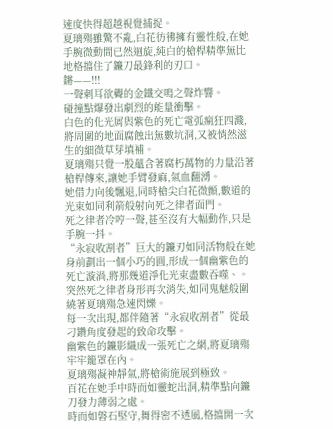速度快得超越視覺捕捉。
夏璃殤雖驚不亂,白花彷彿擁有靈性般,在她手腕微動間已然迴旋,純白的槍桿精準無比地格擋住了鐮刀最鋒利的刃口。
鏘——!!!
一聲刺耳欲聾的金鐵交鳴之聲炸響。
碰撞點爆發出劇烈的能量衝擊。
白色的化光屑與紫色的死亡電弧瘋狂四濺,將周圍的地面腐蝕出無數坑洞,又被悄然滋生的細微草芽填補。
夏璃殤只覺一股蘊含著腐朽萬物的力量沿著槍桿傳來,讓她手臂發麻,氣血翻湧。
她借力向後飄退,同時槍尖白花微顫,數道的光束如同利箭般射向死之律者面門。
死之律者冷哼一聲,甚至沒有大幅動作,只是手腕一抖。
“永寂收割者”巨大的鐮刃如同活物般在她身前劃出一個小巧的圓,形成一個幽紫色的死亡漩渦,將那幾道淨化光束盡數吞噬、。
突然死之律者身形再次消失,如同鬼魅般圍繞著夏璃殤急速閃爍。
每一次出現,都伴隨著“永寂收割者”從最刁鑽角度發起的致命攻擊。
幽紫色的鐮影織成一張死亡之網,將夏璃殤牢牢籠罩在內。
夏璃殤凝神靜氣,將槍術施展到極致。
百花在她手中時而如靈蛇出洞,精準點向鐮刀發力薄弱之處。
時而如磐石堅守,舞得密不透風,格擋開一次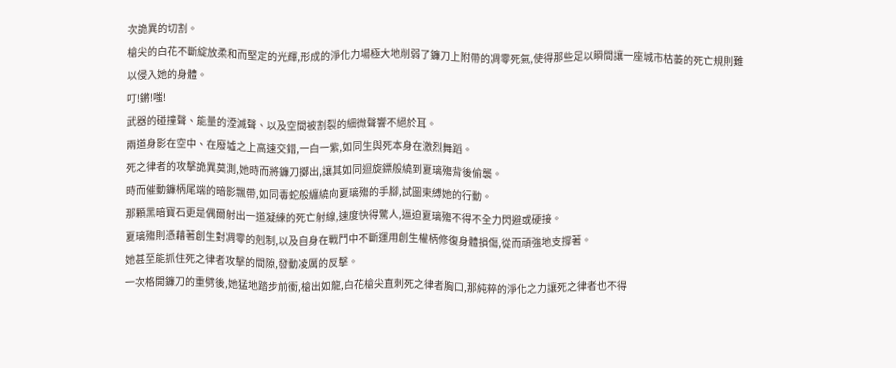次詭異的切割。
槍尖的白花不斷綻放柔和而堅定的光輝,形成的淨化力場極大地削弱了鐮刀上附帶的凋零死氣,使得那些足以瞬間讓一座城市枯萎的死亡規則難以侵入她的身體。
叮!鏘!嗤!
武器的碰撞聲、能量的湮滅聲、以及空間被割裂的細微聲響不絕於耳。
兩道身影在空中、在廢墟之上高速交錯,一白一紫,如同生與死本身在激烈舞蹈。
死之律者的攻擊詭異莫測,她時而將鐮刀擲出,讓其如同迴旋鏢般繞到夏璃殤背後偷襲。
時而催動鐮柄尾端的暗影飄帶,如同毒蛇般纏繞向夏璃殤的手腳,試圖束縛她的行動。
那顆黑暗寶石更是偶爾射出一道凝練的死亡射線,速度快得驚人,逼迫夏璃殤不得不全力閃避或硬接。
夏璃殤則憑藉著創生對凋零的剋制,以及自身在戰鬥中不斷運用創生權柄修復身體損傷,從而頑強地支撐著。
她甚至能抓住死之律者攻擊的間隙,發動凌厲的反擊。
一次格開鐮刀的重劈後,她猛地踏步前衝,槍出如龍,白花槍尖直刺死之律者胸口,那純粹的淨化之力讓死之律者也不得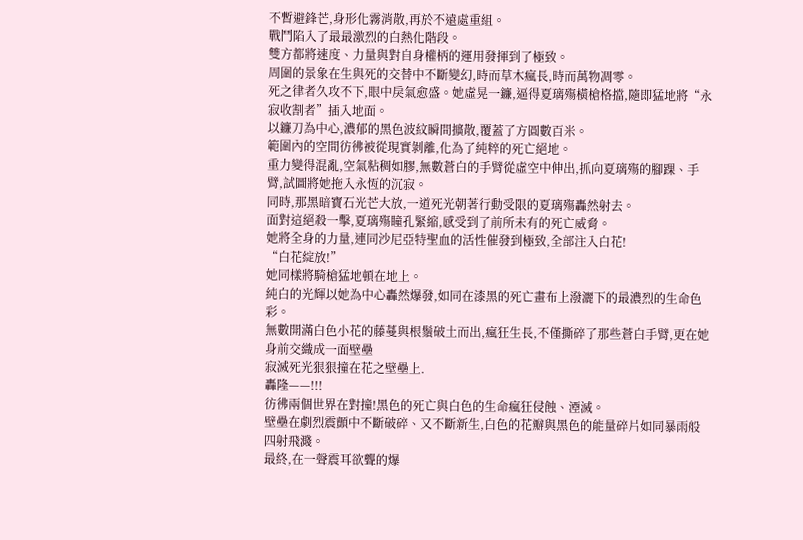不暫避鋒芒,身形化霧消散,再於不遠處重組。
戰鬥陷入了最最激烈的白熱化階段。
雙方都將速度、力量與對自身權柄的運用發揮到了極致。
周圍的景象在生與死的交替中不斷變幻,時而草木瘋長,時而萬物凋零。
死之律者久攻不下,眼中戾氣愈盛。她虛晃一鐮,逼得夏璃殤橫槍格擋,隨即猛地將“永寂收割者”插入地面。
以鐮刀為中心,濃郁的黑色波紋瞬間擴散,覆蓋了方圓數百米。
範圍內的空間彷彿被從現實剝離,化為了純粹的死亡絕地。
重力變得混亂,空氣粘稠如膠,無數蒼白的手臂從虛空中伸出,抓向夏璃殤的腳踝、手臂,試圖將她拖入永恆的沉寂。
同時,那黑暗寶石光芒大放,一道死光朝著行動受限的夏璃殤轟然射去。
面對這絕殺一擊,夏璃殤瞳孔緊縮,感受到了前所未有的死亡威脅。
她將全身的力量,連同沙尼亞特聖血的活性催發到極致,全部注入白花!
“白花綻放!”
她同樣將騎槍猛地頓在地上。
純白的光輝以她為中心轟然爆發,如同在漆黑的死亡畫布上潑灑下的最濃烈的生命色彩。
無數開滿白色小花的藤蔓與根鬚破土而出,瘋狂生長,不僅撕碎了那些蒼白手臂,更在她身前交織成一面壁壘
寂滅死光狠狠撞在花之壁壘上.
轟隆——!!!
彷彿兩個世界在對撞!黑色的死亡與白色的生命瘋狂侵蝕、湮滅。
壁壘在劇烈震顫中不斷破碎、又不斷新生,白色的花瓣與黑色的能量碎片如同暴雨般四射飛濺。
最終,在一聲震耳欲聾的爆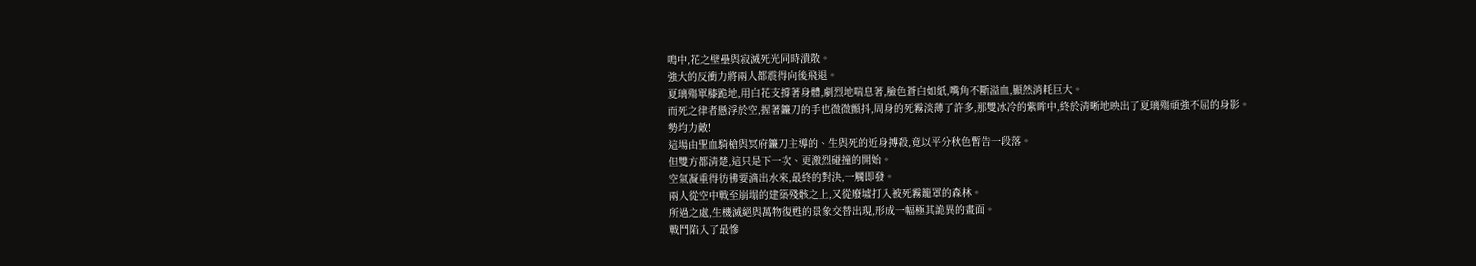鳴中,花之壁壘與寂滅死光同時潰散。
強大的反衝力將兩人都震得向後飛退。
夏璃殤單膝跪地,用白花支撐著身體,劇烈地喘息著,臉色蒼白如紙,嘴角不斷溢血,顯然消耗巨大。
而死之律者懸浮於空,握著鐮刀的手也微微顫抖,周身的死霧淡薄了許多,那雙冰冷的紫眸中,終於清晰地映出了夏璃殤頑強不屈的身影。
勢均力敵!
這場由聖血騎槍與冥府鐮刀主導的、生與死的近身搏殺,竟以平分秋色暫告一段落。
但雙方都清楚,這只是下一次、更激烈碰撞的開始。
空氣凝重得彷彿要滴出水來,最終的對決,一觸即發。
兩人從空中戰至崩塌的建築殘骸之上,又從廢墟打入被死霧籠罩的森林。
所過之處,生機滅絕與萬物復甦的景象交替出現,形成一幅極其詭異的畫面。
戰鬥陷入了最慘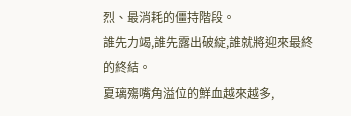烈、最消耗的僵持階段。
誰先力竭,誰先露出破綻,誰就將迎來最終的終結。
夏璃殤嘴角溢位的鮮血越來越多,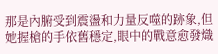那是內腑受到震盪和力量反噬的跡象,但她握槍的手依舊穩定,眼中的戰意愈發熾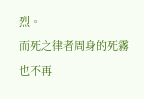烈。
而死之律者周身的死霧也不再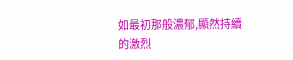如最初那般濃郁,顯然持續的激烈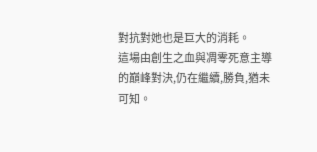對抗對她也是巨大的消耗。
這場由創生之血與凋零死意主導的巔峰對決,仍在繼續,勝負,猶未可知。